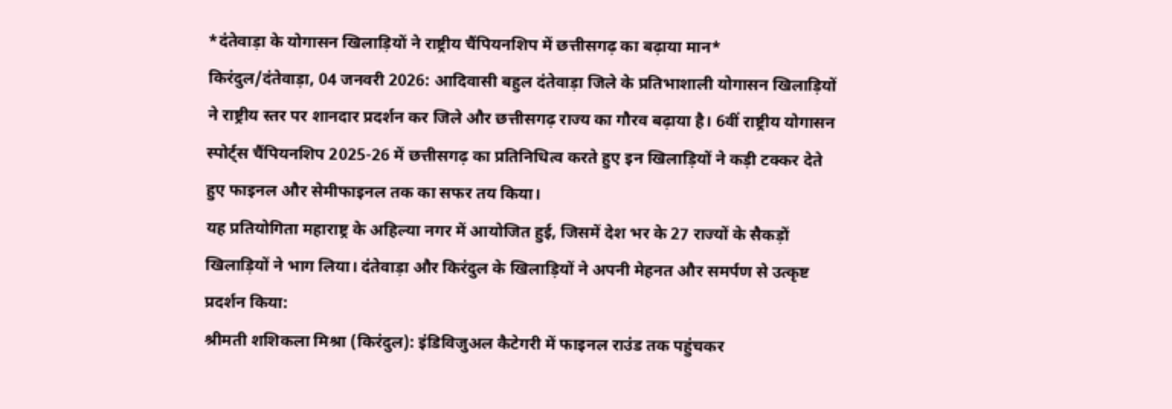*दंतेवाड़ा के योगासन खिलाड़ियों ने राष्ट्रीय चैंपियनशिप में छत्तीसगढ़ का बढ़ाया मान*
किरंदुल/दंतेवाड़ा, 04 जनवरी 2026: आदिवासी बहुल दंतेवाड़ा जिले के प्रतिभाशाली योगासन खिलाड़ियों ने राष्ट्रीय स्तर पर शानदार प्रदर्शन कर जिले और छत्तीसगढ़ राज्य का गौरव बढ़ाया है। 6वीं राष्ट्रीय योगासन स्पोर्ट्स चैंपियनशिप 2025-26 में छत्तीसगढ़ का प्रतिनिधित्व करते हुए इन खिलाड़ियों ने कड़ी टक्कर देते हुए फाइनल और सेमीफाइनल तक का सफर तय किया।
यह प्रतियोगिता महाराष्ट्र के अहिल्या नगर में आयोजित हुई, जिसमें देश भर के 27 राज्यों के सैकड़ों खिलाड़ियों ने भाग लिया। दंतेवाड़ा और किरंदुल के खिलाड़ियों ने अपनी मेहनत और समर्पण से उत्कृष्ट प्रदर्शन किया:
श्रीमती शशिकला मिश्रा (किरंदुल): इंडिविजुअल कैटेगरी में फाइनल राउंड तक पहुंचकर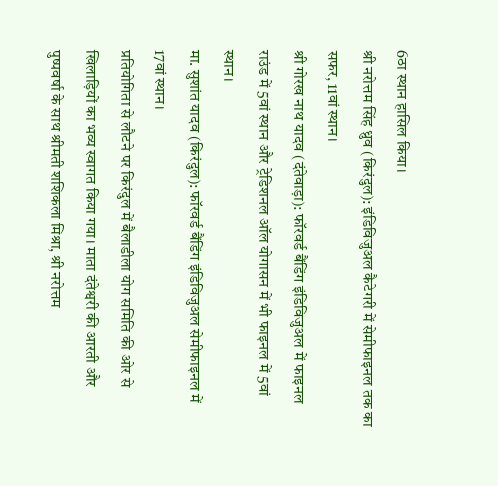6ठा स्थान हासिल किया।
श्री नरोत्तम सिंह ध्रुव (किरंदुल): इंडिविजुअल कैटेगरी में सेमीफाइनल तक का सफर, 11वां स्थान।
श्री गोरख नाथ यादव (दंतेवाड़ा): फॉरवर्ड बैंडिंग इंडिविजुअल में फाइनल राउंड में 5वां स्थान और ट्रेडिशनल ऑल योगासन में भी फाइनल में 5वां स्थान।
मा. सुशांत यादव (किरंदुल): फॉरवर्ड बैंडिंग इंडिविजुअल सेमीफाइनल में 17वां स्थान।
प्रतियोगिता से लौटने पर किरंदुल में बैलाडीला योग समिति की ओर से खिलाड़ियों का भव्य स्वागत किया गया। माता दंतेश्वरी की आरती और पुष्पवर्षा के साथ श्रीमती शशिकला मिश्रा, श्री नरोत्तम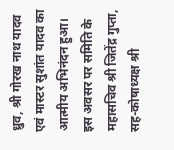ध्रुव, श्री गोरख नाथ यादव एवं मास्टर सुशांत यादव का आत्मीय अभिनंदन हुआ। इस अवसर पर समिति के महासचिव श्री जितेंद्र गुप्ता, सह-कोषाध्यक्ष श्री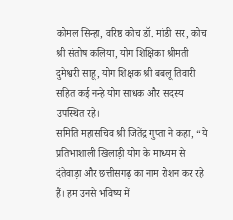कोमल सिन्हा, वरिष्ठ कोच डॉ. मांडी सर, कोच श्री संतोष कलिया, योग शिक्षिका श्रीमती दुमेश्वरी साहू, योग शिक्षक श्री बबलू तिवारी सहित कई नन्हे योग साधक और सदस्य उपस्थित रहे।
समिति महासचिव श्री जितेंद्र गुप्ता ने कहा, “ये प्रतिभाशाली खिलाड़ी योग के माध्यम से दंतेवाड़ा और छत्तीसगढ़ का नाम रोशन कर रहे हैं। हम उनसे भविष्य में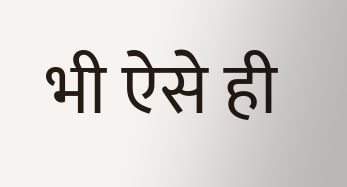भी ऐसे ही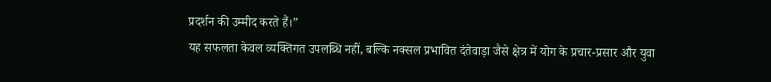प्रदर्शन की उम्मीद करते हैं।”
यह सफलता केवल व्यक्तिगत उपलब्धि नहीं, बल्कि नक्सल प्रभावित दंतेवाड़ा जैसे क्षेत्र में योग के प्रचार-प्रसार और युवा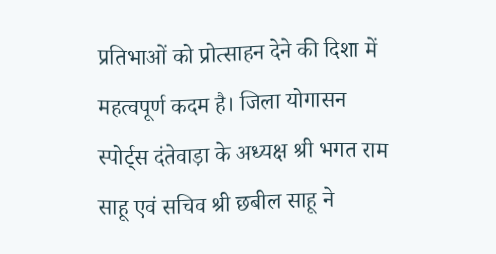प्रतिभाओं को प्रोत्साहन देने की दिशा में महत्वपूर्ण कदम है। जिला योगासन स्पोर्ट्स दंतेवाड़ा के अध्यक्ष श्री भगत राम साहू एवं सचिव श्री छबील साहू ने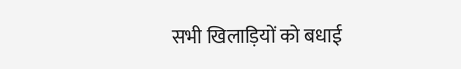सभी खिलाड़ियों को बधाई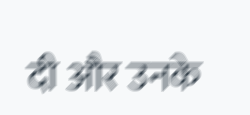दी और उनके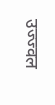उज्ज्वल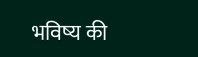भविष्य की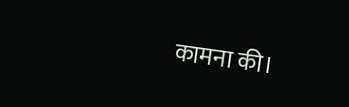कामना की।